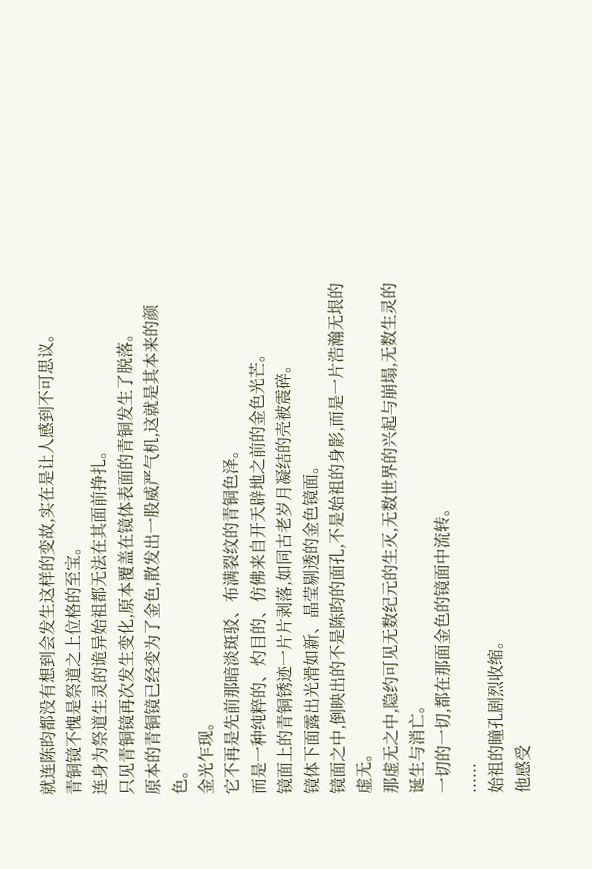就连陈昀都没有想到会发生这样的变故,实在是让人感到不可思议。
青铜镜不愧是祭道之上位格的至宝。
连身为祭道生灵的诡异始祖都无法在其面前挣扎。
只见青铜镜再次发生变化,原本覆盖在镜体表面的青铜发生了脱落。
原本的青铜镜已经变为了金色,散发出一股威严气机,这就是其本来的颜色。
金光乍现。
它不再是先前那暗淡斑驳、布满裂纹的青铜色泽。
而是一种纯粹的、灼目的、仿佛来自开天辟地之前的金色光芒。
镜面上的青铜锈迹一片片剥落,如同古老岁月凝结的壳被震碎。
镜体下面露出光滑如新、晶莹剔透的金色镜面。
镜面之中,倒映出的不是陈昀的面孔,不是始祖的身影,而是一片浩瀚无垠的虚无。
那虚无之中,隐约可见无数纪元的生灭,无数世界的兴起与崩塌,无数生灵的诞生与消亡。
一切的一切,都在那面金色的镜面中流转。
......
始祖的瞳孔剧烈收缩。
他感受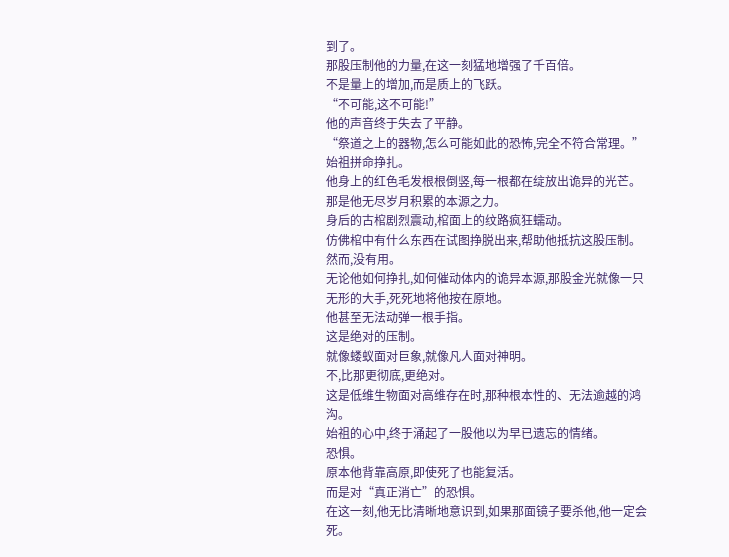到了。
那股压制他的力量,在这一刻猛地增强了千百倍。
不是量上的增加,而是质上的飞跃。
“不可能,这不可能!”
他的声音终于失去了平静。
“祭道之上的器物,怎么可能如此的恐怖,完全不符合常理。”
始祖拼命挣扎。
他身上的红色毛发根根倒竖,每一根都在绽放出诡异的光芒。
那是他无尽岁月积累的本源之力。
身后的古棺剧烈震动,棺面上的纹路疯狂蠕动。
仿佛棺中有什么东西在试图挣脱出来,帮助他抵抗这股压制。
然而,没有用。
无论他如何挣扎,如何催动体内的诡异本源,那股金光就像一只无形的大手,死死地将他按在原地。
他甚至无法动弹一根手指。
这是绝对的压制。
就像蝼蚁面对巨象,就像凡人面对神明。
不,比那更彻底,更绝对。
这是低维生物面对高维存在时,那种根本性的、无法逾越的鸿沟。
始祖的心中,终于涌起了一股他以为早已遗忘的情绪。
恐惧。
原本他背靠高原,即使死了也能复活。
而是对“真正消亡”的恐惧。
在这一刻,他无比清晰地意识到,如果那面镜子要杀他,他一定会死。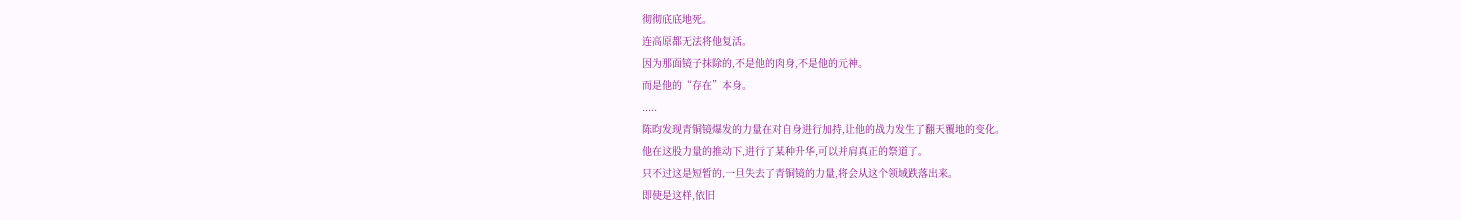彻彻底底地死。
连高原都无法将他复活。
因为那面镜子抹除的,不是他的肉身,不是他的元神。
而是他的“存在”本身。
.....
陈昀发现青铜镜爆发的力量在对自身进行加持,让他的战力发生了翻天覆地的变化。
他在这股力量的推动下,进行了某种升华,可以并肩真正的祭道了。
只不过这是短暂的,一旦失去了青铜镜的力量,将会从这个领域跌落出来。
即使是这样,依旧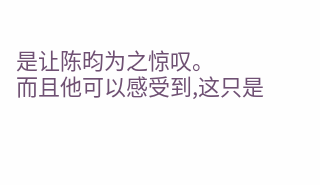是让陈昀为之惊叹。
而且他可以感受到,这只是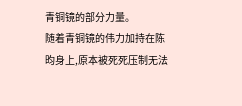青铜镜的部分力量。
随着青铜镜的伟力加持在陈昀身上,原本被死死压制无法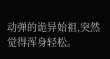动弹的诡异始祖,突然觉得浑身轻松。